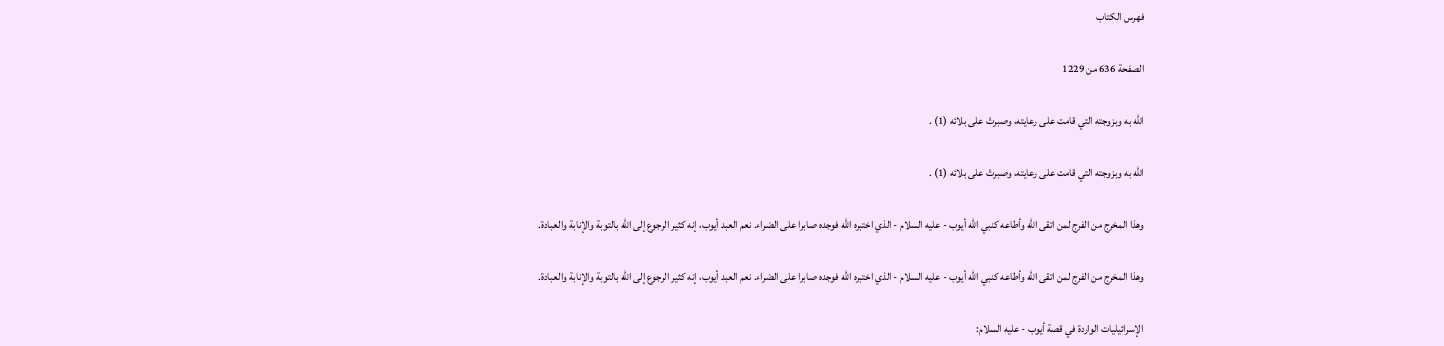فهرس الكتاب

الصفحة 636 من 1229

الله به وبزوجته التي قامت على رعايته، وصبرتْ على بلائه (1) .

الله به وبزوجته التي قامت على رعايته، وصبرتْ على بلائه (1) .

وهذا المخرج من الفرج لمن اتقى الله وأطاعه كنبي الله أيوب - عليه السلام - الذي اختبره الله فوجده صابرا على الضراء. نعم العبد أيوب، إنه كثير الرجوع إلى الله بالتوبة والإنابة والعبادة.

وهذا المخرج من الفرج لمن اتقى الله وأطاعه كنبي الله أيوب - عليه السلام - الذي اختبره الله فوجده صابرا على الضراء. نعم العبد أيوب، إنه كثير الرجوع إلى الله بالتوبة والإنابة والعبادة.

الإسرائيليات الواردة في قصة أيوب - عليه السلام: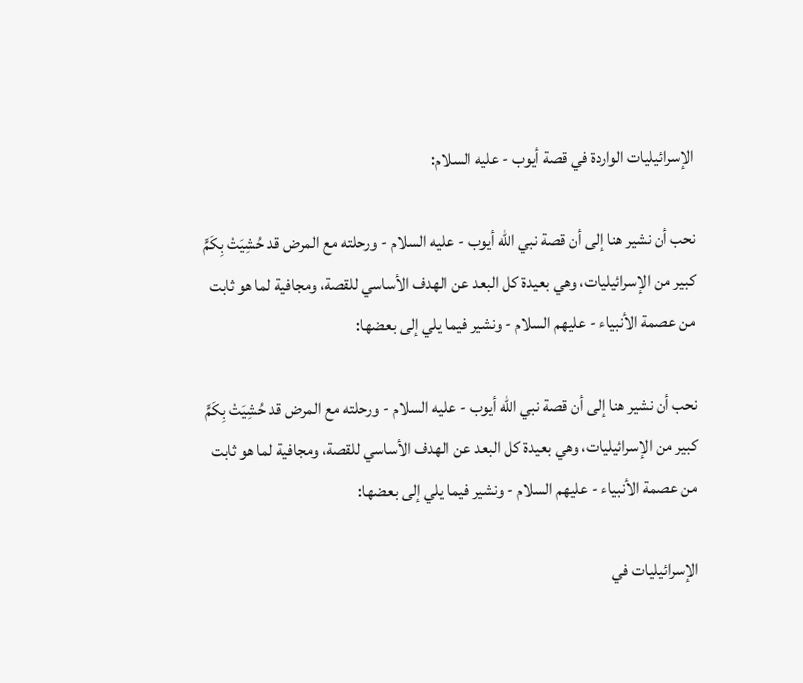الإسرائيليات الواردة في قصة أيوب - عليه السلام:

نحب أن نشير هنا إلى أن قصة نبي الله أيوب - عليه السلام - ورحلته مع المرض قد حُشِيَتْ بِكَمٍّ كبير من الإسرائيليات، وهي بعيدة كل البعد عن الهدف الأساسي للقصة، ومجافية لما هو ثابت من عصمة الأنبياء - عليهم السلام - ونشير فيما يلي إلى بعضها:

نحب أن نشير هنا إلى أن قصة نبي الله أيوب - عليه السلام - ورحلته مع المرض قد حُشِيَتْ بِكَمٍّ كبير من الإسرائيليات، وهي بعيدة كل البعد عن الهدف الأساسي للقصة، ومجافية لما هو ثابت من عصمة الأنبياء - عليهم السلام - ونشير فيما يلي إلى بعضها:

الإسرائيليات في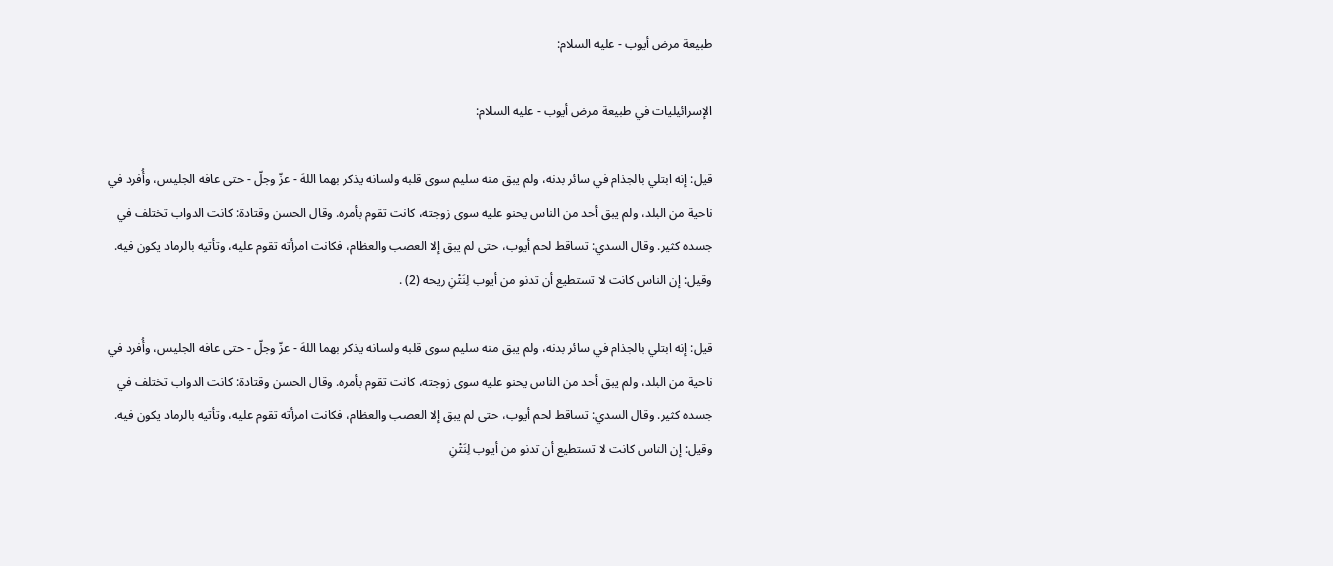طبيعة مرض أيوب - عليه السلام:

الإسرائيليات في طبيعة مرض أيوب - عليه السلام:

قيل: إنه ابتلي بالجذام في سائر بدنه، ولم يبق منه سليم سوى قلبه ولسانه يذكر بهما اللهَ - عزّ وجلّ - حتى عافه الجليس، وأُفرد في ناحية من البلد، ولم يبق أحد من الناس يحنو عليه سوى زوجته، كانت تقوم بأمره. وقال الحسن وقتادة: كانت الدواب تختلف في جسده كثير. وقال السدي: تساقط لحم أيوب، حتى لم يبق إلا العصب والعظام، فكانت امرأته تقوم عليه، وتأتيه بالرماد يكون فيه. وقيل: إن الناس كانت لا تستطيع أن تدنو من أيوب لِنَتْنِ ريحه (2) .

قيل: إنه ابتلي بالجذام في سائر بدنه، ولم يبق منه سليم سوى قلبه ولسانه يذكر بهما اللهَ - عزّ وجلّ - حتى عافه الجليس، وأُفرد في ناحية من البلد، ولم يبق أحد من الناس يحنو عليه سوى زوجته، كانت تقوم بأمره. وقال الحسن وقتادة: كانت الدواب تختلف في جسده كثير. وقال السدي: تساقط لحم أيوب، حتى لم يبق إلا العصب والعظام، فكانت امرأته تقوم عليه، وتأتيه بالرماد يكون فيه. وقيل: إن الناس كانت لا تستطيع أن تدنو من أيوب لِنَتْنِ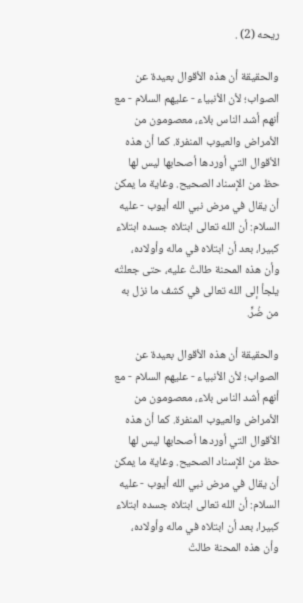ريحه (2) .

والحقيقة أن هذه الأقوال بعيدة عن الصواب؛ لأن الأنبياء - عليهم السلام - مع أنهم أشد الناس بلاء، معصومون من الأمراض والعيوب المنفرة. كما أن هذه الأقوال التي أوردها أصحابها ليس لها حظ من الإسناد الصحيح. وغاية ما يمكن أن يقال في مرض نبي الله أيوب - عليه السلام: أن الله تعالى ابتلاه جسده ابتلاء كبيرا، بعد أن ابتلاه في ماله وأولاده، وأن هذه المحنة طالتْ عليه، حتى جعلتْه يلجأ إلى الله تعالى في كشف ما نزل به من ضُرٍّ.

والحقيقة أن هذه الأقوال بعيدة عن الصواب؛ لأن الأنبياء - عليهم السلام - مع أنهم أشد الناس بلاء، معصومون من الأمراض والعيوب المنفرة. كما أن هذه الأقوال التي أوردها أصحابها ليس لها حظ من الإسناد الصحيح. وغاية ما يمكن أن يقال في مرض نبي الله أيوب - عليه السلام: أن الله تعالى ابتلاه جسده ابتلاء كبيرا، بعد أن ابتلاه في ماله وأولاده، وأن هذه المحنة طالتْ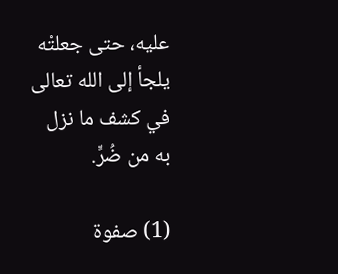عليه، حتى جعلتْه يلجأ إلى الله تعالى في كشف ما نزل به من ضُرٍّ.

(1) صفوة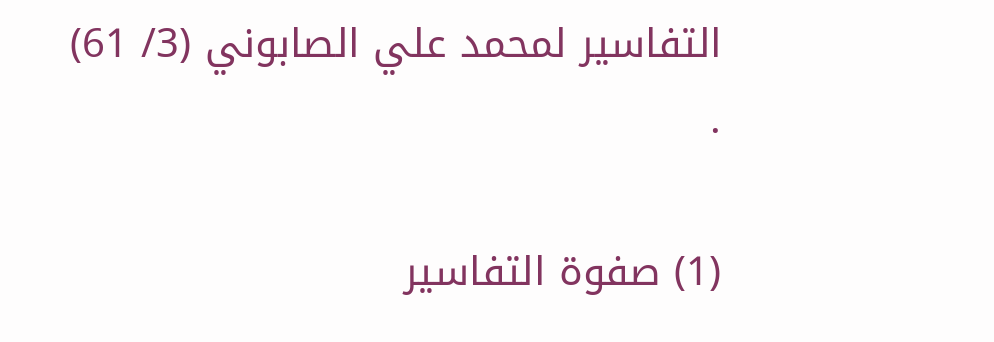التفاسير لمحمد علي الصابوني (3/ 61) .

(1) صفوة التفاسير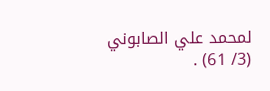لمحمد علي الصابوني (3/ 61) .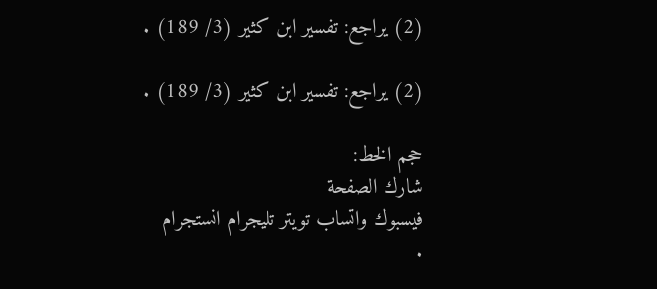(2) يراجع: تفسير ابن كثير (3/ 189) .

(2) يراجع: تفسير ابن كثير (3/ 189) .

حجم الخط:
شارك الصفحة
فيسبوك واتساب تويتر تليجرام انستجرام
.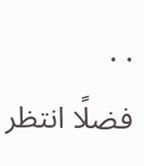. .
فضلًا انتظر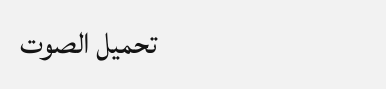تحميل الصوت